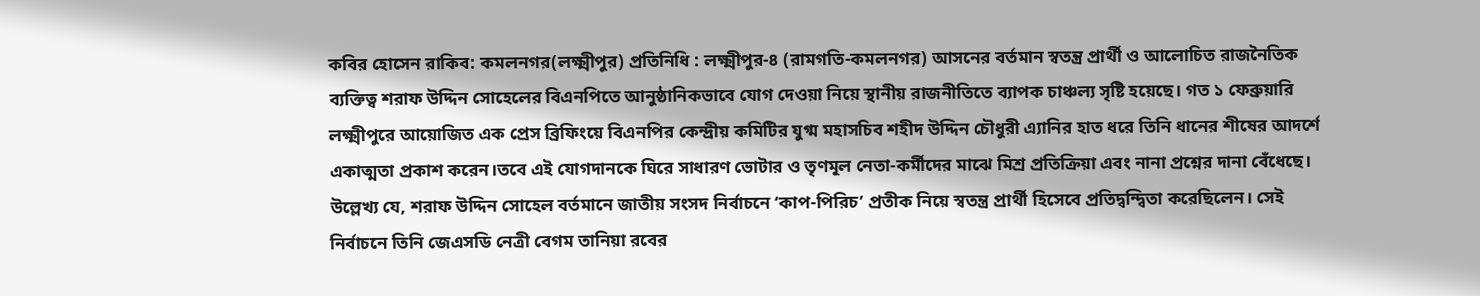কবির হোসেন রাকিব: কমলনগর(লক্ষ্মীপুর) প্রতিনিধি : লক্ষ্মীপুর-৪ (রামগতি-কমলনগর) আসনের বর্তমান স্বতন্ত্র প্রার্থী ও আলোচিত রাজনৈতিক ব্যক্তিত্ব শরাফ উদ্দিন সোহেলের বিএনপিতে আনুষ্ঠানিকভাবে যোগ দেওয়া নিয়ে স্থানীয় রাজনীতিতে ব্যাপক চাঞ্চল্য সৃষ্টি হয়েছে। গত ১ ফেব্রুয়ারি লক্ষ্মীপুরে আয়োজিত এক প্রেস ব্রিফিংয়ে বিএনপির কেন্দ্রীয় কমিটির যুগ্ম মহাসচিব শহীদ উদ্দিন চৌধুরী এ্যানির হাত ধরে তিনি ধানের শীষের আদর্শে একাত্মতা প্রকাশ করেন।তবে এই যোগদানকে ঘিরে সাধারণ ভোটার ও তৃণমূল নেতা-কর্মীদের মাঝে মিশ্র প্রতিক্রিয়া এবং নানা প্রশ্নের দানা বেঁধেছে।
উল্লেখ্য যে, শরাফ উদ্দিন সোহেল বর্তমানে জাতীয় সংসদ নির্বাচনে ‘কাপ-পিরিচ’ প্রতীক নিয়ে স্বতন্ত্র প্রার্থী হিসেবে প্রতিদ্বন্দ্বিতা করেছিলেন। সেই নির্বাচনে তিনি জেএসডি নেত্রী বেগম তানিয়া রবের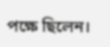পক্ষে ছিলেন।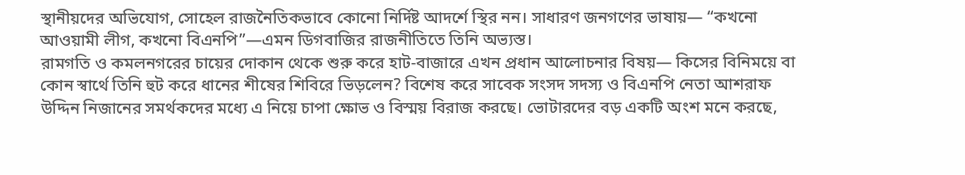স্থানীয়দের অভিযোগ, সোহেল রাজনৈতিকভাবে কোনো নির্দিষ্ট আদর্শে স্থির নন। সাধারণ জনগণের ভাষায়— “কখনো আওয়ামী লীগ, কখনো বিএনপি”—এমন ডিগবাজির রাজনীতিতে তিনি অভ্যস্ত।
রামগতি ও কমলনগরের চায়ের দোকান থেকে শুরু করে হাট-বাজারে এখন প্রধান আলোচনার বিষয়— কিসের বিনিময়ে বা কোন স্বার্থে তিনি হুট করে ধানের শীষের শিবিরে ভিড়লেন? বিশেষ করে সাবেক সংসদ সদস্য ও বিএনপি নেতা আশরাফ উদ্দিন নিজানের সমর্থকদের মধ্যে এ নিয়ে চাপা ক্ষোভ ও বিস্ময় বিরাজ করছে। ভোটারদের বড় একটি অংশ মনে করছে,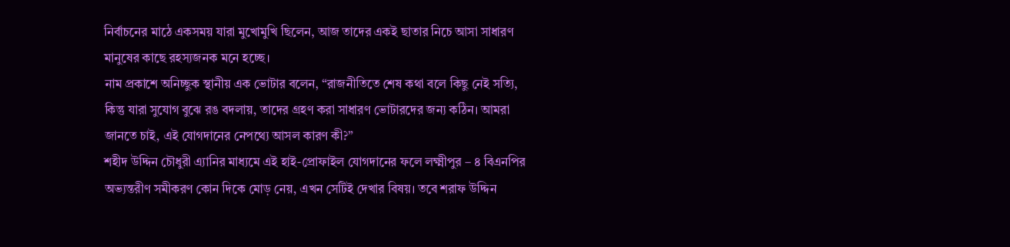নির্বাচনের মাঠে একসময় যারা মুখোমুখি ছিলেন, আজ তাদের একই ছাতার নিচে আসা সাধারণ মানুষের কাছে রহস্যজনক মনে হচ্ছে।
নাম প্রকাশে অনিচ্ছুক স্থানীয় এক ভোটার বলেন, “রাজনীতিতে শেষ কথা বলে কিছু নেই সত্যি, কিন্তু যারা সুযোগ বুঝে রঙ বদলায়, তাদের গ্রহণ করা সাধারণ ভোটারদের জন্য কঠিন। আমরা জানতে চাই, এই যোগদানের নেপথ্যে আসল কারণ কী?”
শহীদ উদ্দিন চৌধুরী এ্যানির মাধ্যমে এই হাই-প্রোফাইল যোগদানের ফলে লক্ষ্মীপুর – ৪ বিএনপির অভ্যন্তরীণ সমীকরণ কোন দিকে মোড় নেয়, এখন সেটিই দেখার বিষয়। তবে শরাফ উদ্দিন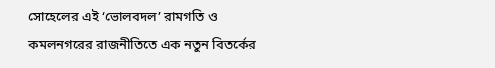সোহেলের এই ‘ভোলবদল’ রামগতি ও কমলনগরের রাজনীতিতে এক নতুন বিতর্কের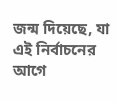জন্ম দিয়েছে, যা এই নির্বাচনের আগে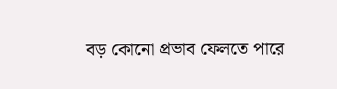বড় কোনো প্রভাব ফেলতে পারে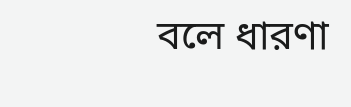বলে ধারণা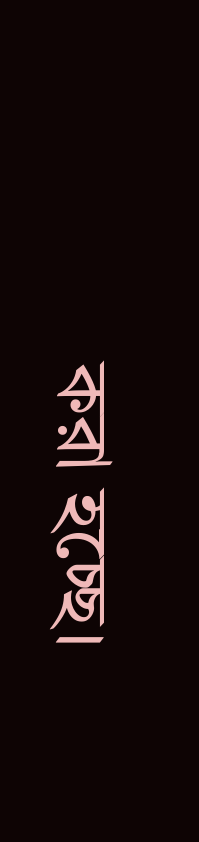করা হচ্ছে।